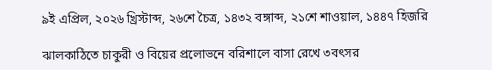৯ই এপ্রিল, ২০২৬ খ্রিস্টাব্দ, ২৬শে চৈত্র, ১৪৩২ বঙ্গাব্দ, ২১শে শাওয়াল, ১৪৪৭ হিজরি

ঝালকাঠিতে চাকুরী ও বিয়ের প্রলোভনে বরিশালে বাসা রেখে ৩বৎসর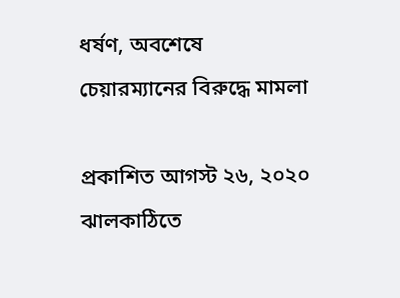ধর্ষণ, অবশেষে চেয়ারম্যানের বিরুদ্ধে মামলা

প্রকাশিত আগস্ট ২৬, ২০২০
ঝালকাঠিতে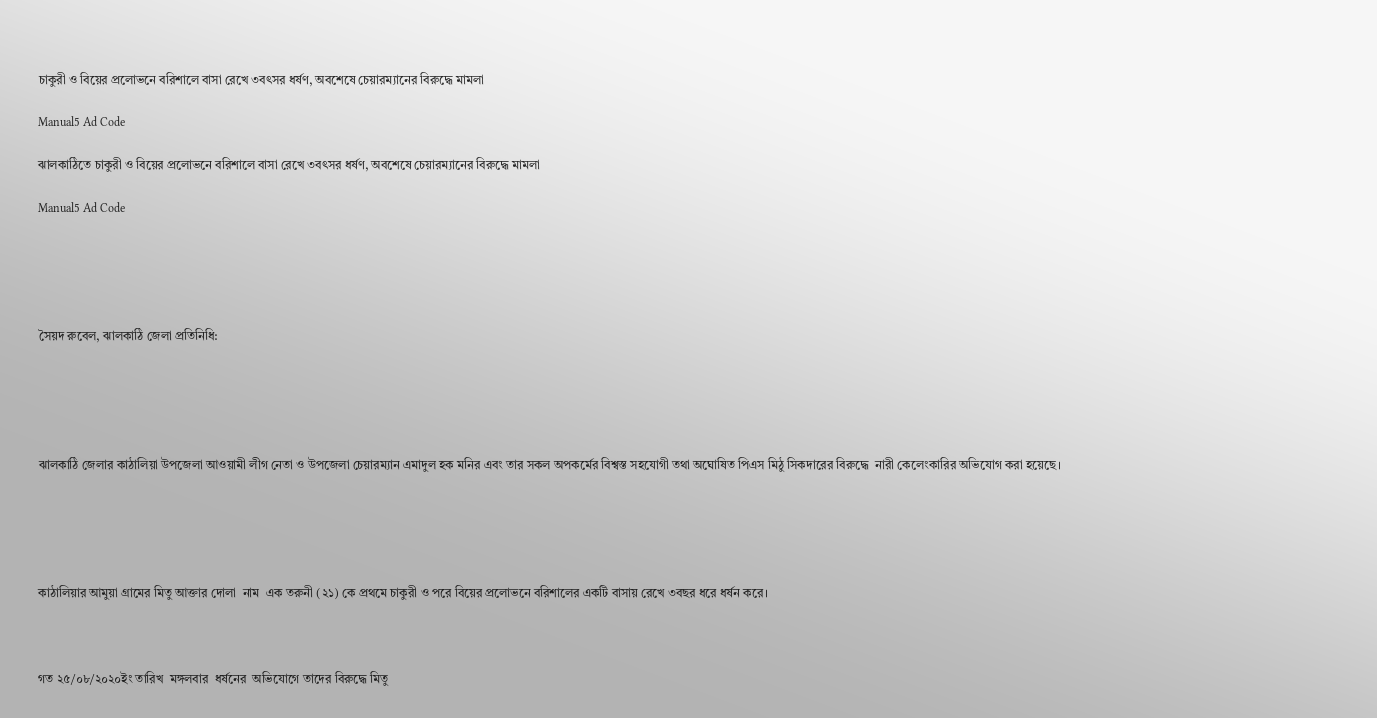চাকুরী ও বিয়ের প্রলোভনে বরিশালে বাসা রেখে ৩বৎসর ধর্ষণ, অবশেষে চেয়ারম্যানের বিরুদ্ধে মামলা

Manual5 Ad Code

ঝালকাঠিতে চাকুরী ও বিয়ের প্রলোভনে বরিশালে বাসা রেখে ৩বৎসর ধর্ষণ, অবশেষে চেয়ারম্যানের বিরুদ্ধে মামলা

Manual5 Ad Code





সৈয়দ রুবেল, ঝালকাঠি জেলা প্রতিনিধি:





ঝালকাঠি জেলার কাঠালিয়া উপজেলা আওয়ামী লীগ নেতা ও উপজেলা চেয়ারম্যান এমাদুল হক মনির এবং তার সকল অপকর্মের বিশ্বস্ত সহযোগী তথা অঘোষিত পিএস মিঠু সিকদারের বিরুদ্ধে  নারী কেলেংকারির অভিযোগ করা হয়েছে।





কাঠালিয়ার আমুয়া গ্রামের মিতু আক্তার দোলা  নাম  এক তরুনী (২১) কে প্রথমে চাকুরী ও পরে বিয়ের প্রলোভনে বরিশালের একটি বাসায় রেখে ৩বছর ধরে ধর্ষন করে।



গত ২৫/০৮/২০২০ইং তারিখ  মঙ্গলবার  ধর্ষনের  অভিযোগে তাদের বিরুদ্ধে মিতু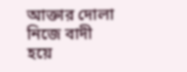আক্তার দোলা নিজে বাদী হয়ে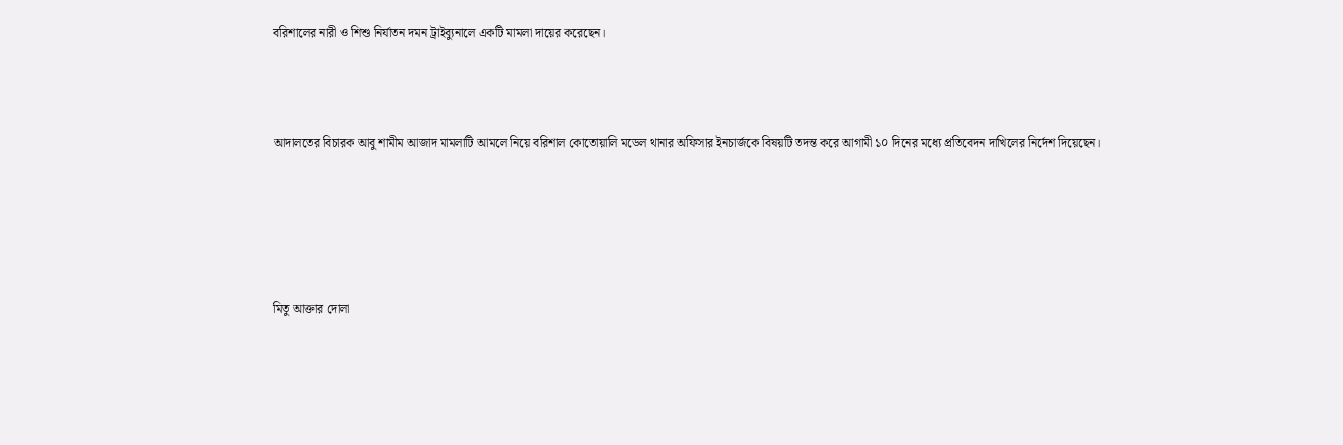বরিশালের নারী ও শিশু নির্যাতন দমন ট্রাইব্যুনালে একটি মামলা দায়ের করেছেন।



আদালতের বিচারক আবু শামীম আজাদ মামলাটি আমলে নিয়ে বরিশাল কোতোয়ালি মডেল থানার অফিসার ইনচার্জকে বিষয়টি তদন্ত করে আগামী ১০ দিনের মধ্যে প্রতিবেদন দাখিলের নির্দেশ দিয়েছেন।





মিতু আক্তার দোলা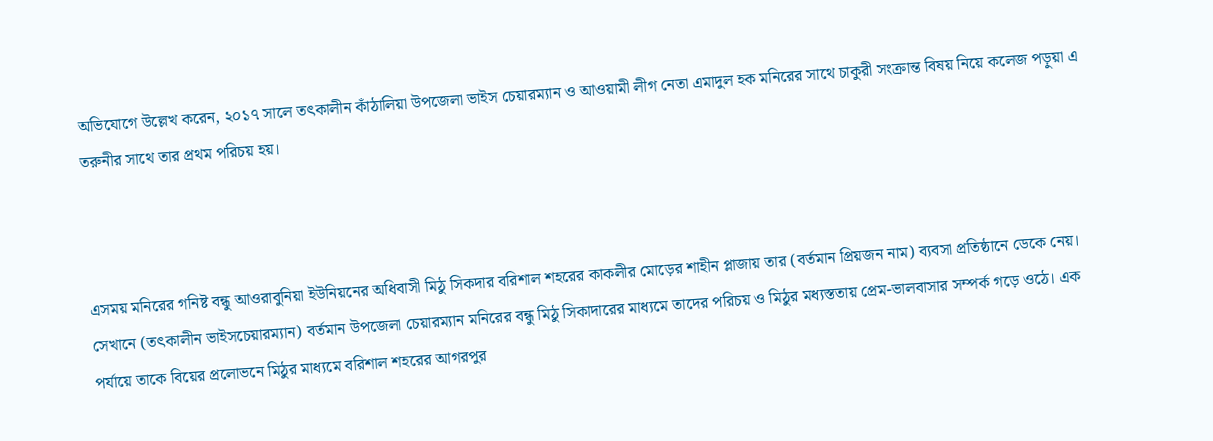অভিযোগে উল্লেখ করেন, ২০১৭ সালে তৎকালীন কাঁঠালিয়া উপজেলা ভাইস চেয়ারম্যান ও আওয়ামী লীগ নেতা এমাদুল হক মনিরের সাথে চাকুরী সংক্রান্ত বিষয় নিয়ে কলেজ পড়ুয়া এ তরুনীর সাথে তার প্রথম পরিচয় হয়।



এসময় মনিরের গনিষ্ট বন্ধু আওরাবুনিয়া ইউনিয়নের অধিবাসী মিঠু সিকদার বরিশাল শহরের কাকলীর মোড়ের শাহীন প্লাজায় তার (বর্তমান প্রিয়জন নাম) ব্যবসা প্রতিষ্ঠানে ডেকে নেয়। সেখানে (তৎকালীন ভাইসচেয়ারম্যান) বর্তমান উপজেলা চেয়ারম্যান মনিরের বন্ধু মিঠু সিকাদারের মাধ্যমে তাদের পরিচয় ও মিঠুর মধ্যস্ততায় প্রেম-ভালবাসার সম্পর্ক গড়ে ওঠে। এক পর্যায়ে তাকে বিয়ের প্রলোভনে মিঠুর মাধ্যমে বরিশাল শহরের আগরপুর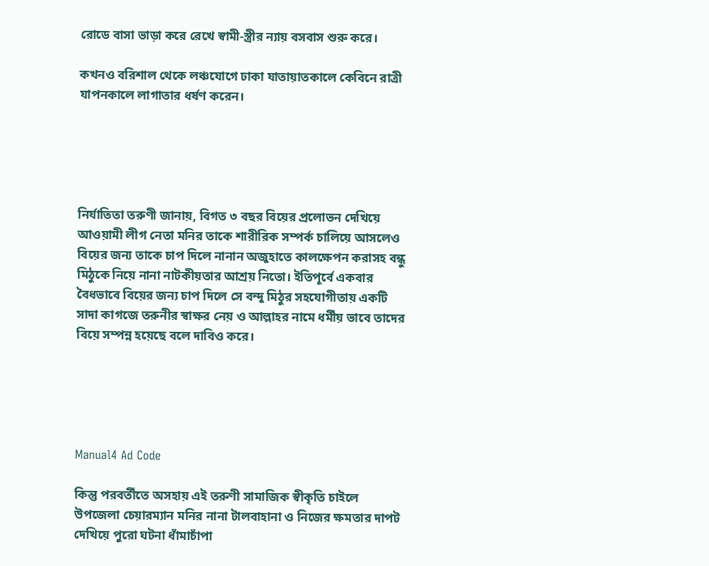রোডে বাসা ভাড়া করে রেখে স্বামী-স্ত্রীর ন্যায় বসবাস শুরু করে।

কখনও বরিশাল থেকে লঞ্চযোগে ঢাকা যাতায়াতকালে কেবিনে রাত্রী যাপনকালে লাগাতার ধর্ষণ করেন।





নির্যাতিতা তরুণী জানায়, বিগত ৩ বছর বিয়ের প্রলোভন দেখিয়ে আওয়ামী লীগ নেতা মনির তাকে শারীরিক সম্পর্ক চালিয়ে আসলেও বিয়ের জন্য তাকে চাপ দিলে নানান অজুহাতে কালক্ষেপন করাসহ বন্ধু মিঠুকে নিয়ে নানা নাটকীয়তার আশ্রয় নিতো। ইতিপূর্বে একবার বৈধভাবে বিয়ের জন্য চাপ দিলে সে বন্দু মিঠুর সহযোগীতায় একটি সাদা কাগজে তরুনীর স্বাক্ষর নেয় ও আল্লাহর নামে ধর্মীয় ভাবে তাদের বিয়ে সম্পন্ন হয়েছে বলে দাবিও করে।





Manual4 Ad Code

কিন্তু পরবর্তীতে অসহায় এই তরুণী সামাজিক স্বীকৃতি চাইলে উপজেলা চেয়ারম্যান মনির নানা টালবাহানা ও নিজের ক্ষমতার দাপট দেখিয়ে পুরো ঘটনা ধাঁমাচাঁপা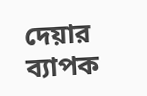দেয়ার ব্যাপক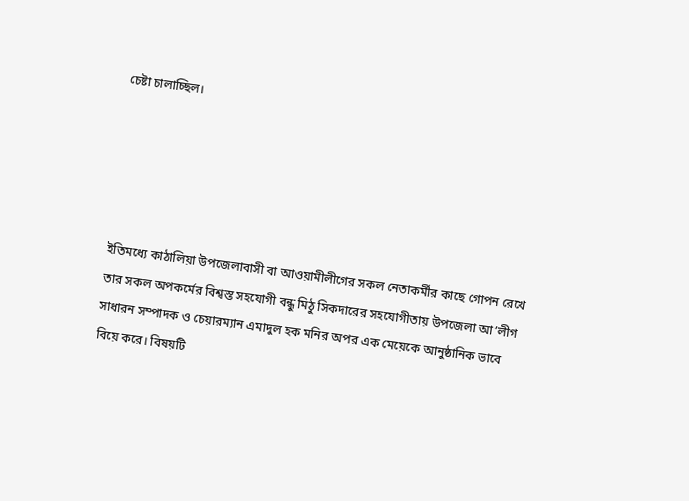চেষ্টা চালাচ্ছিল।





ইতিমধ্যে কাঠালিয়া উপজেলাবাসী বা আওয়ামীলীগের সকল নেতাকর্মীর কাছে গোপন রেখে তার সকল অপকর্মের বিশ্বস্ত সহযোগী বন্ধু মিঠু সিকদারের সহযোগীতায় উপজেলা আ’লীগ সাধারন সম্পাদক ও চেয়ারম্যান এমাদুল হক মনির অপর এক মেয়েকে আনুষ্ঠানিক ভাবে বিয়ে করে। বিষয়টি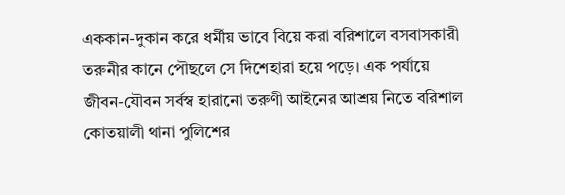এককান-দুকান করে ধর্মীয় ভাবে বিয়ে করা বরিশালে বসবাসকারী তরুনীর কানে পৌছলে সে দিশেহারা হয়ে পড়ে। এক পর্যায়ে জীবন-যৌবন সর্বস্ব হারানো তরুণী আইনের আশ্রয় নিতে বরিশাল কোতয়ালী থানা পুলিশের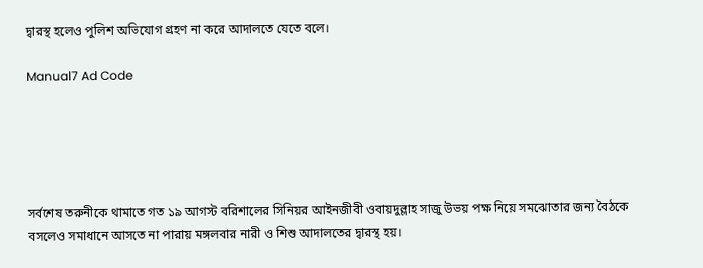দ্বারস্থ হলেও পুলিশ অভিযোগ গ্রহণ না করে আদালতে যেতে বলে।

Manual7 Ad Code





সর্বশেষ তরুনীকে থামাতে গত ১৯ আগস্ট বরিশালের সিনিয়র আইনজীবী ওবায়দুল্লাহ সাজু উভয় পক্ষ নিয়ে সমঝোতার জন্য বৈঠকে বসলেও সমাধানে আসতে না পারায় মঙ্গলবার নারী ও শিশু আদালতের দ্বারস্থ হয়।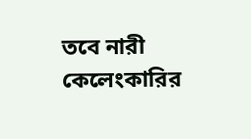তবে নারী কেলেংকারির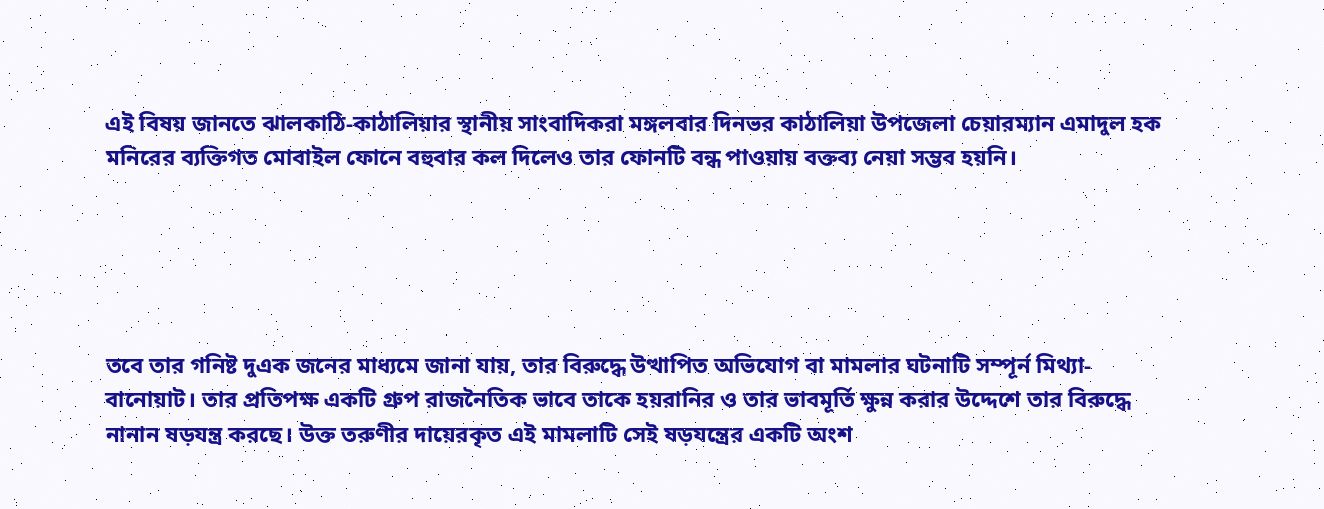এই বিষয় জানতে ঝালকাঠি-কাঠালিয়ার স্থানীয় সাংবাদিকরা মঙ্গলবার দিনভর কাঠালিয়া উপজেলা চেয়ারম্যান এমাদুল হক মনিরের ব্যক্তিগত মোবাইল ফোনে বহুবার কল দিলেও তার ফোনটি বন্ধ পাওয়ায় বক্তব্য নেয়া সম্ভব হয়নি।





তবে তার গনিষ্ট দুএক জনের মাধ্যমে জানা যায়, তার বিরুদ্ধে উত্থাপিত অভিযোগ বা মামলার ঘটনাটি সম্পূর্ন মিথ্যা-বানোয়াট। তার প্রতিপক্ষ একটি গ্রুপ রাজনৈতিক ভাবে তাকে হয়রানির ও তার ভাবমূর্তি ক্ষুন্ন করার উদ্দেশে তার বিরুদ্ধে নানান ষড়যন্ত্র করছে। উক্ত তরুণীর দায়েরকৃত এই মামলাটি সেই ষড়যন্ত্রের একটি অংশ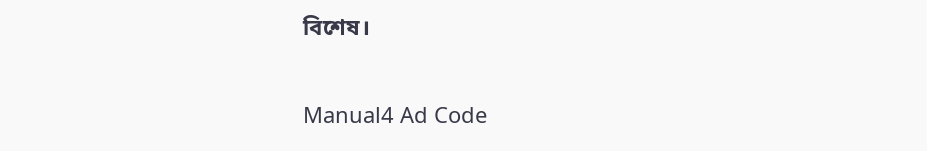বিশেষ।

Manual4 Ad Code